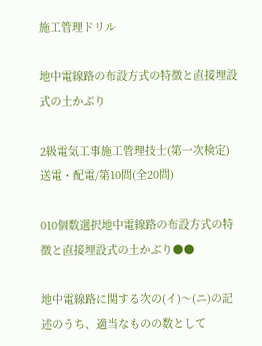施工管理ドリル

地中電線路の布設方式の特徴と直接埋設式の土かぶり

2級電気工事施工管理技士(第一次検定)送電・配電/第10問(全20問)

010個数選択地中電線路の布設方式の特徴と直接埋設式の土かぶり●●

地中電線路に関する次の(イ)〜(ニ)の記述のうち、適当なものの数として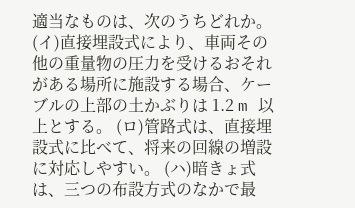適当なものは、次のうちどれか。 (イ)直接埋設式により、車両その他の重量物の圧力を受けるおそれがある場所に施設する場合、ケーブルの上部の土かぶりは 1.2 m 以上とする。 (ロ)管路式は、直接埋設式に比べて、将来の回線の増設に対応しやすい。 (ハ)暗きょ式は、三つの布設方式のなかで最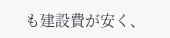も建設費が安く、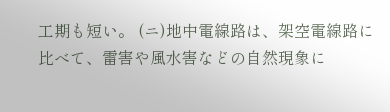工期も短い。 (ニ)地中電線路は、架空電線路に比べて、雷害や風水害などの自然現象に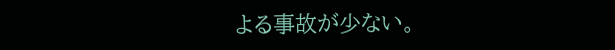よる事故が少ない。